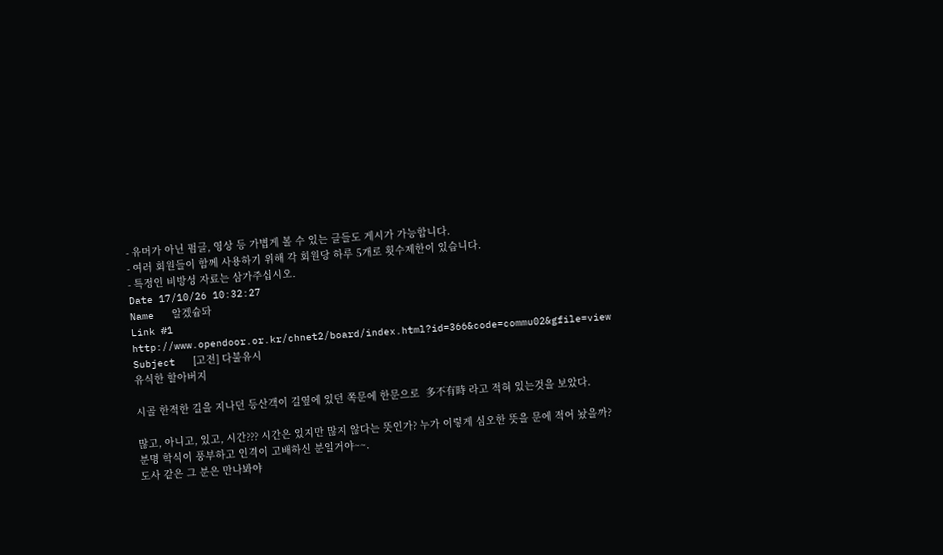- 유머가 아닌 펌글, 영상 등 가볍게 볼 수 있는 글들도 게시가 가능합니다.
- 여러 회원들이 함께 사용하기 위해 각 회원당 하루 5개로 횟수제한이 있습니다.
- 특정인 비방성 자료는 삼가주십시오.
Date 17/10/26 10:32:27
Name   알겠슘돠
Link #1   http://www.opendoor.or.kr/chnet2/board/index.html?id=366&code=commu02&gfile=view
Subject   [고전] 다불유시
유식한 할아버지

시골 한적한 길을 지나던 등산객이 길옆에 있던 쪽문에 한문으로  多不有時 라고 적혀 있는것을 보았다.

많고, 아니고, 있고, 시간??? 시간은 있지만 많지 않다는 뜻인가? 누가 이렇게 심오한 뜻을 문에 적어 놨을까?
분명 학식이 풍부하고 인격이 고배하신 분일거야~~.
도사 같은 그 분은 만나봐야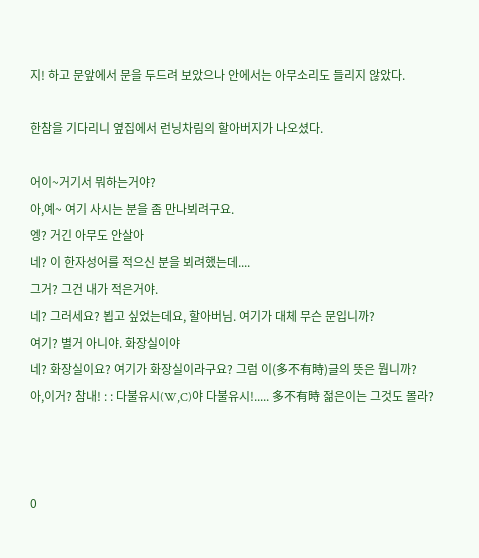지! 하고 문앞에서 문을 두드려 보았으나 안에서는 아무소리도 들리지 않았다.

한참을 기다리니 옆집에서 런닝차림의 할아버지가 나오셨다.

어이~거기서 뭐하는거야?
아,예~ 여기 사시는 분을 좀 만나뵈려구요.
엥? 거긴 아무도 안살아
네? 이 한자성어를 적으신 분을 뵈려했는데....
그거? 그건 내가 적은거야.
네? 그러세요? 뵙고 싶었는데요, 할아버님. 여기가 대체 무슨 문입니까?
여기? 별거 아니야. 화장실이야
네? 화장실이요? 여기가 화장실이라구요? 그럼 이(多不有時)글의 뜻은 뭡니까?
아,이거? 참내! : : 다불유시(W,C)야 다불유시!..... 多不有時 젊은이는 그것도 몰라?



0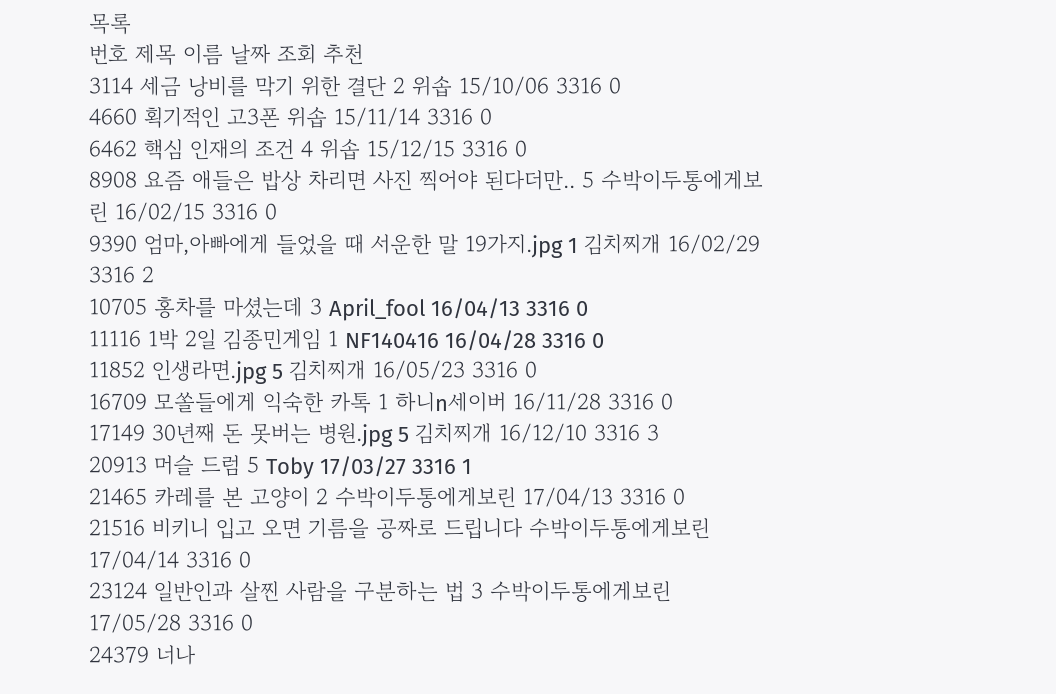목록
번호 제목 이름 날짜 조회 추천
3114 세금 낭비를 막기 위한 결단 2 위솝 15/10/06 3316 0
4660 획기적인 고3폰 위솝 15/11/14 3316 0
6462 핵심 인재의 조건 4 위솝 15/12/15 3316 0
8908 요즘 애들은 밥상 차리면 사진 찍어야 된다더만.. 5 수박이두통에게보린 16/02/15 3316 0
9390 엄마,아빠에게 들었을 때 서운한 말 19가지.jpg 1 김치찌개 16/02/29 3316 2
10705 홍차를 마셨는데 3 April_fool 16/04/13 3316 0
11116 1박 2일 김종민게임 1 NF140416 16/04/28 3316 0
11852 인생라면.jpg 5 김치찌개 16/05/23 3316 0
16709 모쏠들에게 익숙한 카톡 1 하니n세이버 16/11/28 3316 0
17149 30년째 돈 못버는 병원.jpg 5 김치찌개 16/12/10 3316 3
20913 머슬 드럼 5 Toby 17/03/27 3316 1
21465 카레를 본 고양이 2 수박이두통에게보린 17/04/13 3316 0
21516 비키니 입고 오면 기름을 공짜로 드립니다 수박이두통에게보린 17/04/14 3316 0
23124 일반인과 살찐 사람을 구분하는 법 3 수박이두통에게보린 17/05/28 3316 0
24379 너나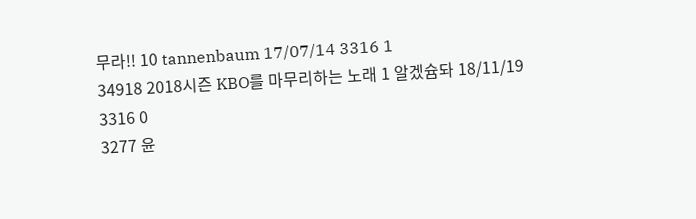무라!! 10 tannenbaum 17/07/14 3316 1
34918 2018시즌 KBO를 마무리하는 노래 1 알겠슘돠 18/11/19 3316 0
3277 윤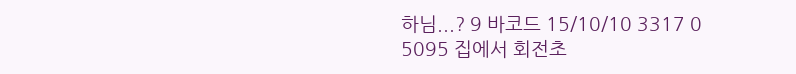하님...? 9 바코드 15/10/10 3317 0
5095 집에서 회전초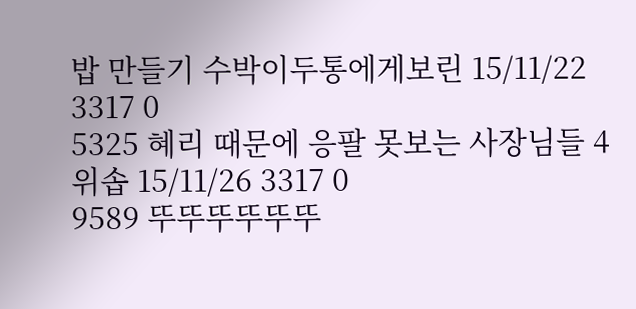밥 만들기 수박이두통에게보린 15/11/22 3317 0
5325 혜리 때문에 응팔 못보는 사장님들 4 위솝 15/11/26 3317 0
9589 뚜뚜뚜뚜뚜뚜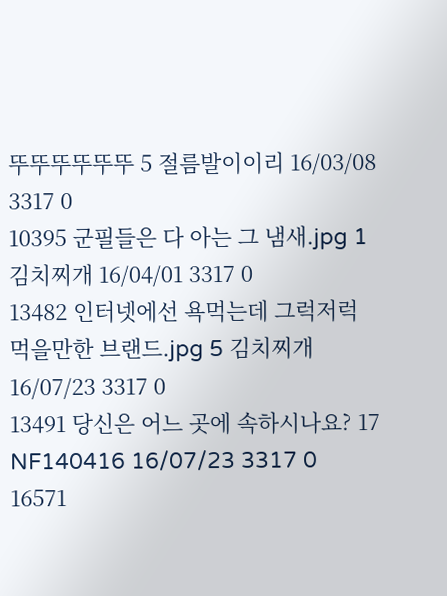뚜뚜뚜뚜뚜뚜 5 절름발이이리 16/03/08 3317 0
10395 군필들은 다 아는 그 냄새.jpg 1 김치찌개 16/04/01 3317 0
13482 인터넷에선 욕먹는데 그럭저럭 먹을만한 브랜드.jpg 5 김치찌개 16/07/23 3317 0
13491 당신은 어느 곳에 속하시나요? 17 NF140416 16/07/23 3317 0
16571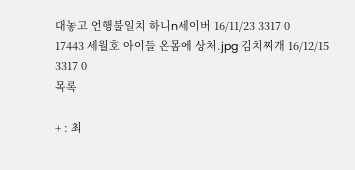대놓고 언행불일치 하니n세이버 16/11/23 3317 0
17443 세월호 아이들 온몸에 상처.jpg 김치찌개 16/12/15 3317 0
목록

+ : 최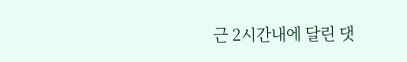근 2시간내에 달린 댓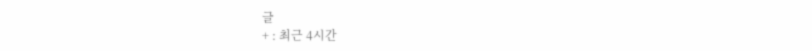글
+ : 최근 4시간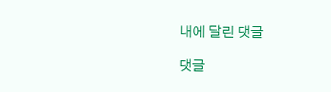내에 달린 댓글

댓글